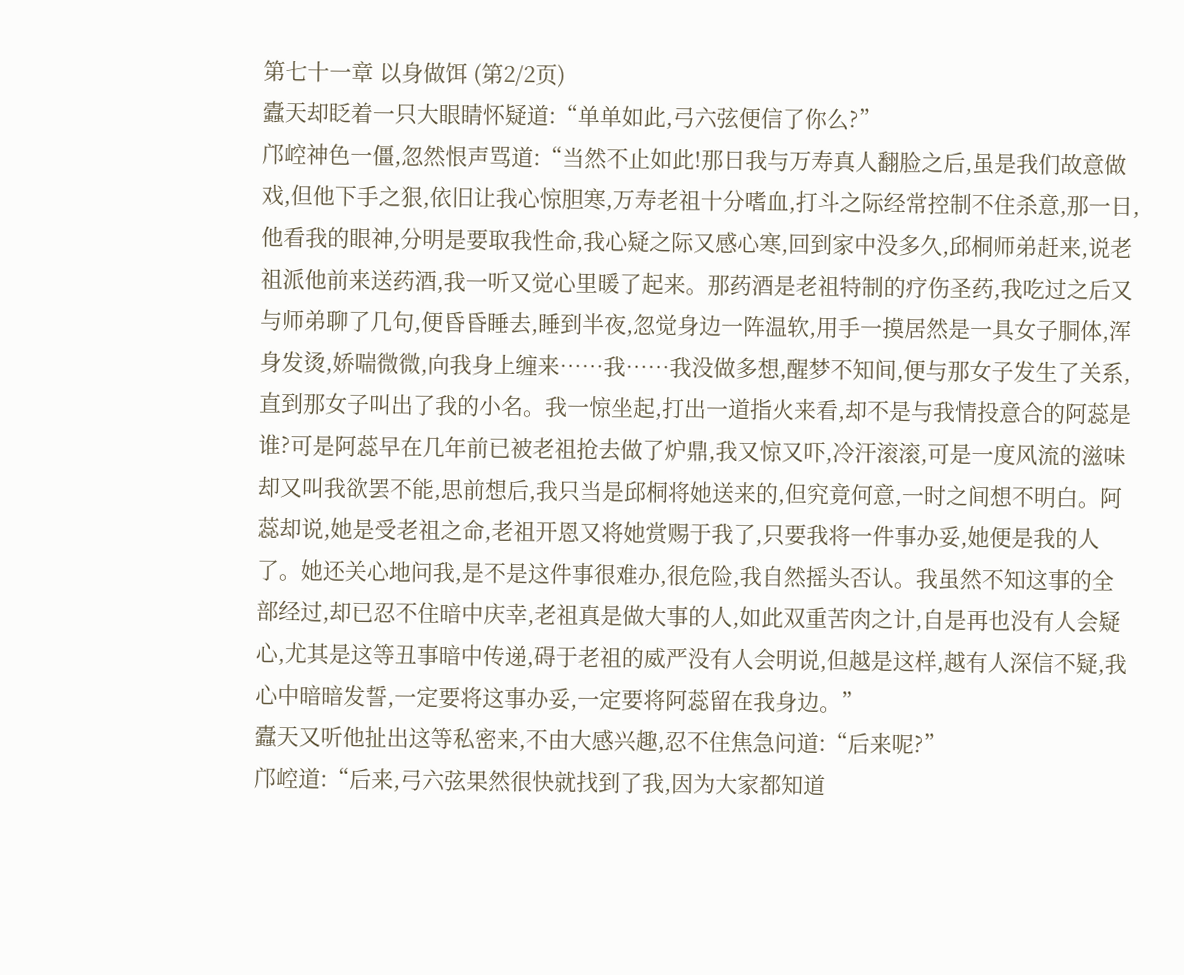第七十一章 以身做饵 (第2/2页)
蠹天却眨着一只大眼睛怀疑道:“单单如此,弓六弦便信了你么?”
邝崆神色一僵,忽然恨声骂道:“当然不止如此!那日我与万寿真人翻脸之后,虽是我们故意做戏,但他下手之狠,依旧让我心惊胆寒,万寿老祖十分嗜血,打斗之际经常控制不住杀意,那一日,他看我的眼神,分明是要取我性命,我心疑之际又感心寒,回到家中没多久,邱桐师弟赶来,说老祖派他前来送药酒,我一听又觉心里暖了起来。那药酒是老祖特制的疗伤圣药,我吃过之后又与师弟聊了几句,便昏昏睡去,睡到半夜,忽觉身边一阵温软,用手一摸居然是一具女子胴体,浑身发烫,娇喘微微,向我身上缠来……我……我没做多想,醒梦不知间,便与那女子发生了关系,直到那女子叫出了我的小名。我一惊坐起,打出一道指火来看,却不是与我情投意合的阿蕊是谁?可是阿蕊早在几年前已被老祖抢去做了炉鼎,我又惊又吓,冷汗滚滚,可是一度风流的滋味却又叫我欲罢不能,思前想后,我只当是邱桐将她送来的,但究竟何意,一时之间想不明白。阿蕊却说,她是受老祖之命,老祖开恩又将她赏赐于我了,只要我将一件事办妥,她便是我的人了。她还关心地问我,是不是这件事很难办,很危险,我自然摇头否认。我虽然不知这事的全部经过,却已忍不住暗中庆幸,老祖真是做大事的人,如此双重苦肉之计,自是再也没有人会疑心,尤其是这等丑事暗中传递,碍于老祖的威严没有人会明说,但越是这样,越有人深信不疑,我心中暗暗发誓,一定要将这事办妥,一定要将阿蕊留在我身边。”
蠹天又听他扯出这等私密来,不由大感兴趣,忍不住焦急问道:“后来呢?”
邝崆道:“后来,弓六弦果然很快就找到了我,因为大家都知道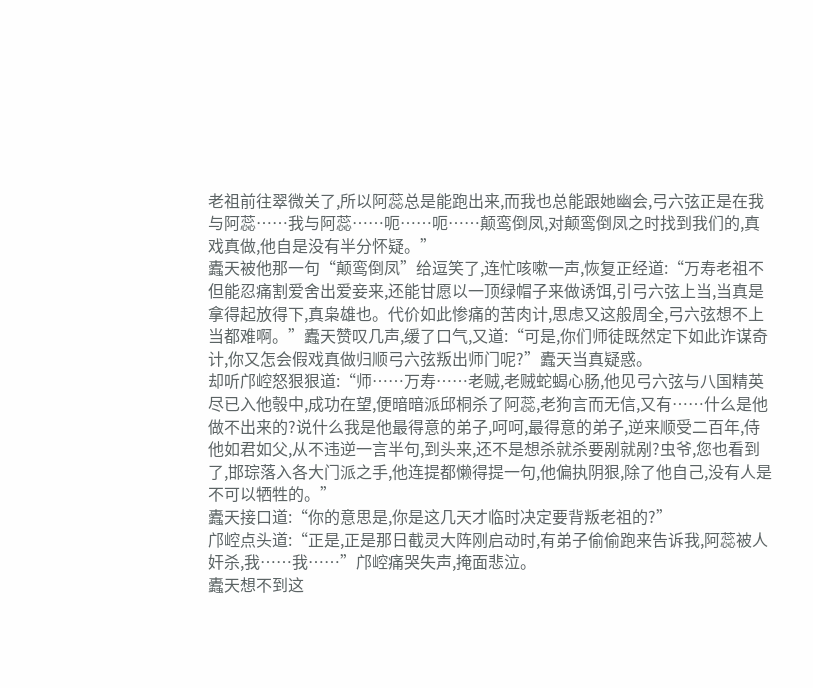老祖前往翠微关了,所以阿蕊总是能跑出来,而我也总能跟她幽会,弓六弦正是在我与阿蕊……我与阿蕊……呃……呃……颠鸾倒凤,对颠鸾倒凤之时找到我们的,真戏真做,他自是没有半分怀疑。”
蠹天被他那一句“颠鸾倒凤”给逗笑了,连忙咳嗽一声,恢复正经道:“万寿老祖不但能忍痛割爱舍出爱妾来,还能甘愿以一顶绿帽子来做诱饵,引弓六弦上当,当真是拿得起放得下,真枭雄也。代价如此惨痛的苦肉计,思虑又这般周全,弓六弦想不上当都难啊。”蠹天赞叹几声,缓了口气,又道:“可是,你们师徒既然定下如此诈谋奇计,你又怎会假戏真做归顺弓六弦叛出师门呢?”蠹天当真疑惑。
却听邝崆怒狠狠道:“师……万寿……老贼,老贼蛇蝎心肠,他见弓六弦与八国精英尽已入他彀中,成功在望,便暗暗派邱桐杀了阿蕊,老狗言而无信,又有……什么是他做不出来的?说什么我是他最得意的弟子,呵呵,最得意的弟子,逆来顺受二百年,侍他如君如父,从不违逆一言半句,到头来,还不是想杀就杀要剐就剐?虫爷,您也看到了,邯琮落入各大门派之手,他连提都懒得提一句,他偏执阴狠,除了他自己,没有人是不可以牺牲的。”
蠹天接口道:“你的意思是,你是这几天才临时决定要背叛老祖的?”
邝崆点头道:“正是,正是那日截灵大阵刚启动时,有弟子偷偷跑来告诉我,阿蕊被人奸杀,我……我……”邝崆痛哭失声,掩面悲泣。
蠹天想不到这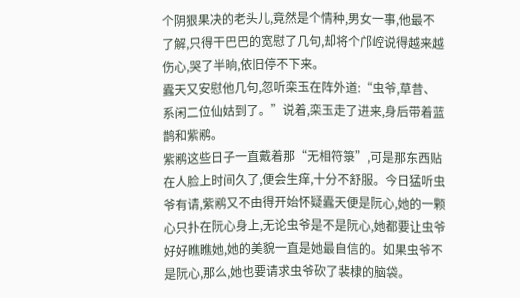个阴狠果决的老头儿,竟然是个情种,男女一事,他最不了解,只得干巴巴的宽慰了几句,却将个邝崆说得越来越伤心,哭了半晌,依旧停不下来。
蠹天又安慰他几句,忽听栾玉在阵外道:“虫爷,草昔、系闲二位仙姑到了。”说着,栾玉走了进来,身后带着蓝鹊和紫鹇。
紫鹇这些日子一直戴着那“无相符箓”,可是那东西贴在人脸上时间久了,便会生痒,十分不舒服。今日猛听虫爷有请,紫鹇又不由得开始怀疑蠹天便是阮心,她的一颗心只扑在阮心身上,无论虫爷是不是阮心,她都要让虫爷好好瞧瞧她,她的美貌一直是她最自信的。如果虫爷不是阮心,那么,她也要请求虫爷砍了裴棣的脑袋。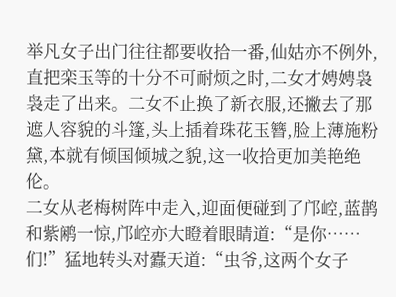举凡女子出门往往都要收拾一番,仙姑亦不例外,直把栾玉等的十分不可耐烦之时,二女才娉娉袅袅走了出来。二女不止换了新衣服,还撇去了那遮人容貌的斗篷,头上插着珠花玉簪,脸上薄施粉黛,本就有倾国倾城之貌,这一收拾更加美艳绝伦。
二女从老梅树阵中走入,迎面便碰到了邝崆,蓝鹊和紫鹇一惊,邝崆亦大瞪着眼睛道:“是你……们!”猛地转头对蠹天道:“虫爷,这两个女子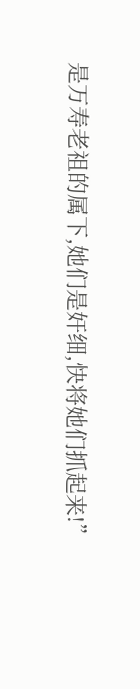是万寿老祖的属下,她们是奸细,快将她们抓起来!”